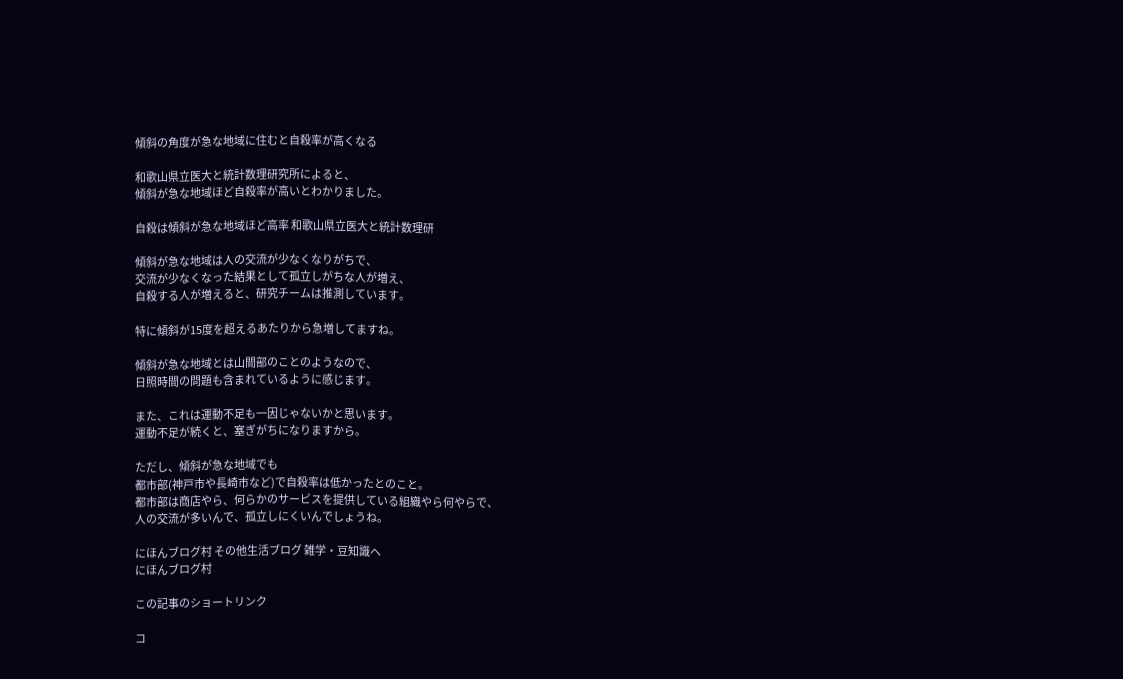傾斜の角度が急な地域に住むと自殺率が高くなる

和歌山県立医大と統計数理研究所によると、
傾斜が急な地域ほど自殺率が高いとわかりました。

自殺は傾斜が急な地域ほど高率 和歌山県立医大と統計数理研

傾斜が急な地域は人の交流が少なくなりがちで、
交流が少なくなった結果として孤立しがちな人が増え、
自殺する人が増えると、研究チームは推測しています。

特に傾斜が15度を超えるあたりから急増してますね。

傾斜が急な地域とは山間部のことのようなので、
日照時間の問題も含まれているように感じます。

また、これは運動不足も一因じゃないかと思います。
運動不足が続くと、塞ぎがちになりますから。

ただし、傾斜が急な地域でも
都市部(神戸市や長崎市など)で自殺率は低かったとのこと。
都市部は商店やら、何らかのサービスを提供している組織やら何やらで、
人の交流が多いんで、孤立しにくいんでしょうね。

にほんブログ村 その他生活ブログ 雑学・豆知識へ
にほんブログ村

この記事のショートリンク

コ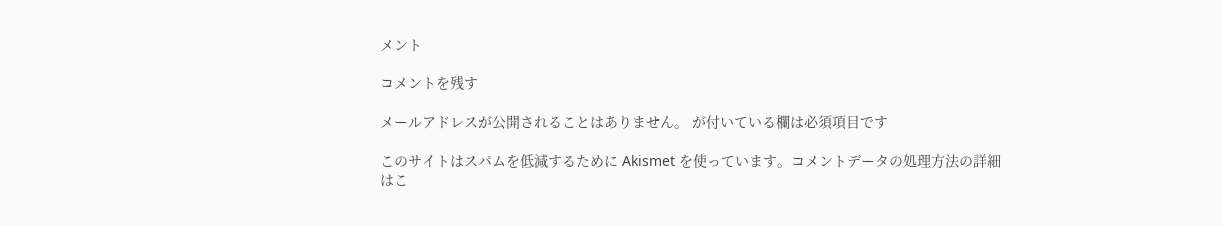メント

コメントを残す

メールアドレスが公開されることはありません。 が付いている欄は必須項目です

このサイトはスパムを低減するために Akismet を使っています。コメントデータの処理方法の詳細はこ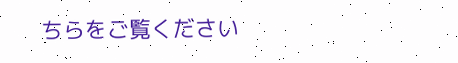ちらをご覧ください